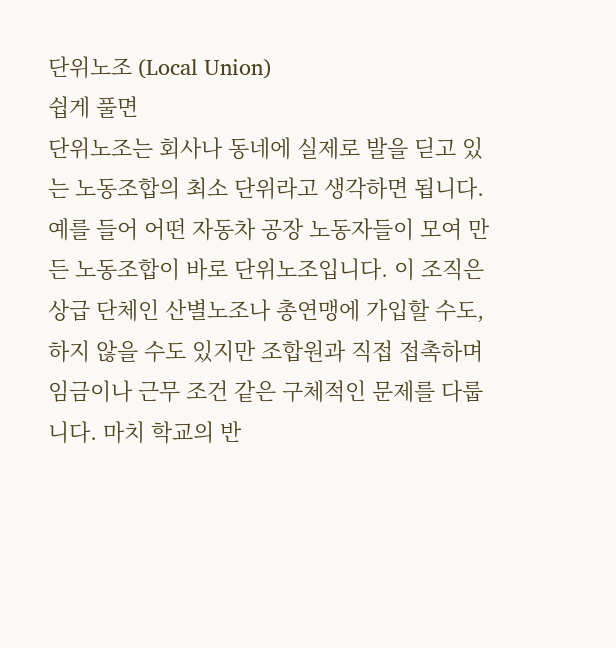단위노조 (Local Union)
쉽게 풀면
단위노조는 회사나 동네에 실제로 발을 딛고 있는 노동조합의 최소 단위라고 생각하면 됩니다. 예를 들어 어떤 자동차 공장 노동자들이 모여 만든 노동조합이 바로 단위노조입니다. 이 조직은 상급 단체인 산별노조나 총연맹에 가입할 수도, 하지 않을 수도 있지만 조합원과 직접 접촉하며 임금이나 근무 조건 같은 구체적인 문제를 다룹니다. 마치 학교의 반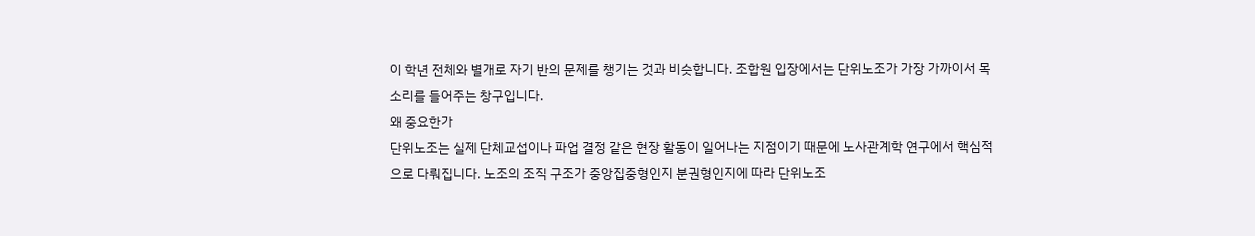이 학년 전체와 별개로 자기 반의 문제를 챙기는 것과 비슷합니다. 조합원 입장에서는 단위노조가 가장 가까이서 목소리를 들어주는 창구입니다.
왜 중요한가
단위노조는 실제 단체교섭이나 파업 결정 같은 현장 활동이 일어나는 지점이기 때문에 노사관계학 연구에서 핵심적으로 다뤄집니다. 노조의 조직 구조가 중앙집중형인지 분권형인지에 따라 단위노조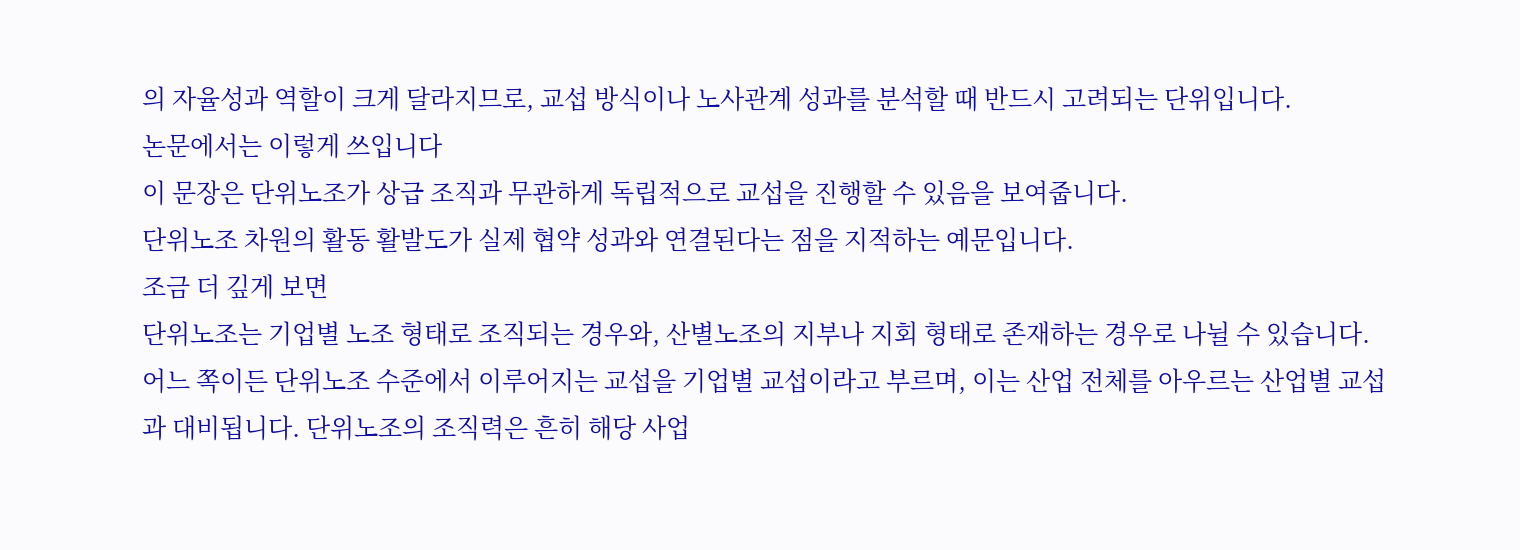의 자율성과 역할이 크게 달라지므로, 교섭 방식이나 노사관계 성과를 분석할 때 반드시 고려되는 단위입니다.
논문에서는 이렇게 쓰입니다
이 문장은 단위노조가 상급 조직과 무관하게 독립적으로 교섭을 진행할 수 있음을 보여줍니다.
단위노조 차원의 활동 활발도가 실제 협약 성과와 연결된다는 점을 지적하는 예문입니다.
조금 더 깊게 보면
단위노조는 기업별 노조 형태로 조직되는 경우와, 산별노조의 지부나 지회 형태로 존재하는 경우로 나뉠 수 있습니다. 어느 쪽이든 단위노조 수준에서 이루어지는 교섭을 기업별 교섭이라고 부르며, 이는 산업 전체를 아우르는 산업별 교섭과 대비됩니다. 단위노조의 조직력은 흔히 해당 사업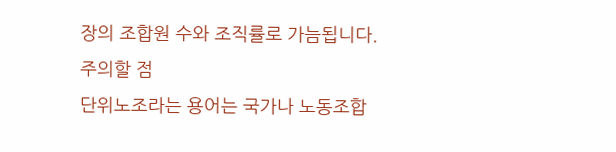장의 조합원 수와 조직률로 가늠됩니다.
주의할 점
단위노조라는 용어는 국가나 노동조합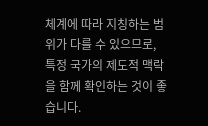체계에 따라 지칭하는 범위가 다를 수 있으므로, 특정 국가의 제도적 맥락을 함께 확인하는 것이 좋습니다.